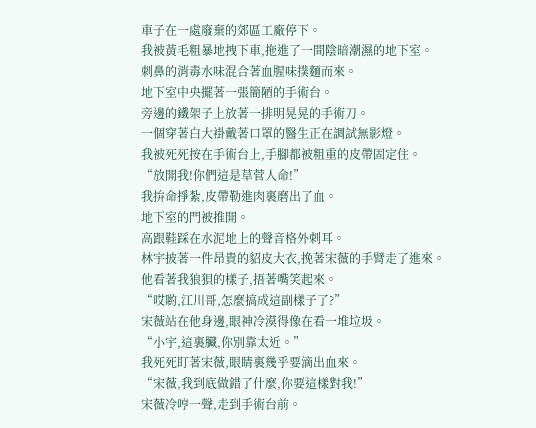車子在一處廢棄的郊區工廠停下。
我被黃毛粗暴地拽下車,拖進了一間陰暗潮濕的地下室。
刺鼻的消毒水味混合著血腥味撲麵而來。
地下室中央擺著一張簡陋的手術台。
旁邊的鐵架子上放著一排明晃晃的手術刀。
一個穿著白大褂戴著口罩的醫生正在調試無影燈。
我被死死按在手術台上,手腳都被粗重的皮帶固定住。
“放開我!你們這是草菅人命!”
我拚命掙紮,皮帶勒進肉裏磨出了血。
地下室的門被推開。
高跟鞋踩在水泥地上的聲音格外刺耳。
林宇披著一件昂貴的貂皮大衣,挽著宋薇的手臂走了進來。
他看著我狼狽的樣子,捂著嘴笑起來。
“哎喲,江川哥,怎麼搞成這副樣子了?”
宋薇站在他身邊,眼神冷漠得像在看一堆垃圾。
“小宇,這裏臟,你別靠太近。”
我死死盯著宋薇,眼睛裏幾乎要滴出血來。
“宋薇,我到底做錯了什麼,你要這樣對我!”
宋薇冷哼一聲,走到手術台前。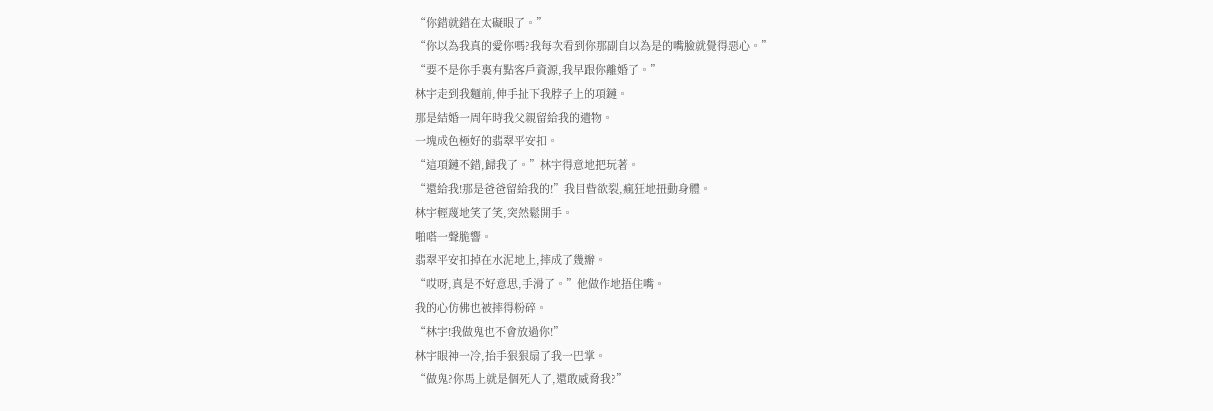“你錯就錯在太礙眼了。”
“你以為我真的愛你嗎?我每次看到你那副自以為是的嘴臉就覺得惡心。”
“要不是你手裏有點客戶資源,我早跟你離婚了。”
林宇走到我麵前,伸手扯下我脖子上的項鏈。
那是結婚一周年時我父親留給我的遺物。
一塊成色極好的翡翠平安扣。
“這項鏈不錯,歸我了。”林宇得意地把玩著。
“還給我!那是爸爸留給我的!”我目眥欲裂,瘋狂地扭動身體。
林宇輕蔑地笑了笑,突然鬆開手。
啪嗒一聲脆響。
翡翠平安扣掉在水泥地上,摔成了幾瓣。
“哎呀,真是不好意思,手滑了。”他做作地捂住嘴。
我的心仿佛也被摔得粉碎。
“林宇!我做鬼也不會放過你!”
林宇眼神一冷,抬手狠狠扇了我一巴掌。
“做鬼?你馬上就是個死人了,還敢威脅我?”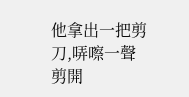他拿出一把剪刀,哢嚓一聲剪開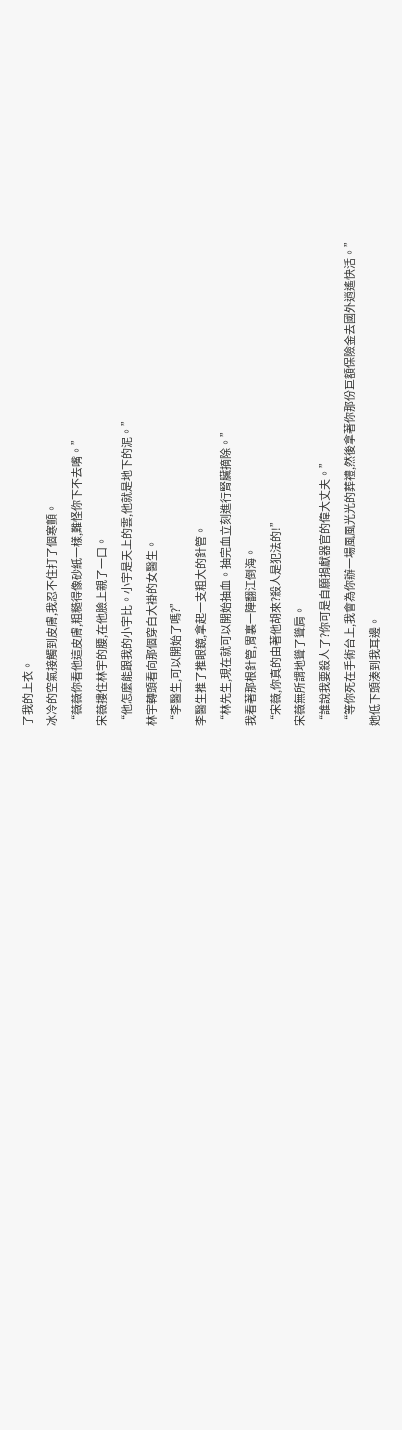了我的上衣。
冰冷的空氣接觸到皮膚,我忍不住打了個寒顫。
“薇薇你看他這皮膚,粗糙得像砂紙一樣,難怪你下不去嘴。”
宋薇摟住林宇的腰,在他臉上親了一口。
“他怎麼能跟我的小宇比。小宇是天上的雲,他就是地下的泥。”
林宇轉頭看向那個穿白大褂的女醫生。
“李醫生,可以開始了嗎?”
李醫生推了推眼鏡,拿起一支粗大的針管。
“林先生,現在就可以開始抽血。抽完血立刻進行腎臟摘除。”
我看著那根針管,胃裏一陣翻江倒海。
“宋薇,你真的由著他胡來?殺人是犯法的!”
宋薇無所謂地聳了聳肩。
“誰說我要殺人了?你可是自願捐獻器官的偉大丈夫。”
“等你死在手術台上,我會為你辦一場風風光光的葬禮,然後拿著你那份巨額保險金去國外逍遙快活。”
她低下頭湊到我耳邊。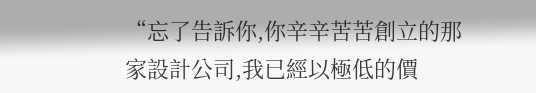“忘了告訴你,你辛辛苦苦創立的那家設計公司,我已經以極低的價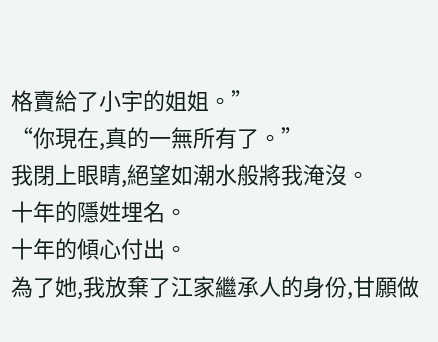格賣給了小宇的姐姐。”
“你現在,真的一無所有了。”
我閉上眼睛,絕望如潮水般將我淹沒。
十年的隱姓埋名。
十年的傾心付出。
為了她,我放棄了江家繼承人的身份,甘願做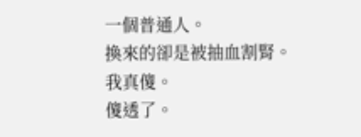一個普通人。
換來的卻是被抽血割腎。
我真傻。
傻透了。